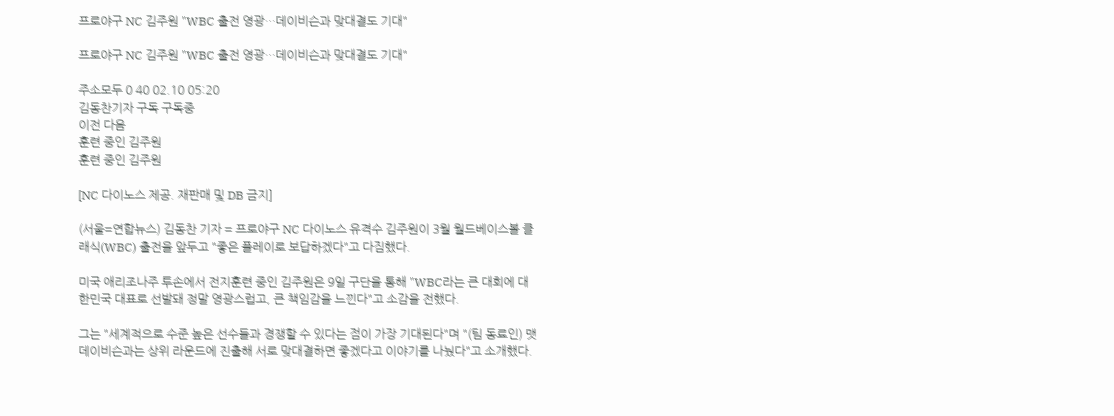프로야구 NC 김주원 "WBC 출전 영광…데이비슨과 맞대결도 기대"

프로야구 NC 김주원 "WBC 출전 영광…데이비슨과 맞대결도 기대"

주소모두 0 40 02.10 05:20
김동찬기자 구독 구독중
이전 다음
훈련 중인 김주원
훈련 중인 김주원

[NC 다이노스 제공. 재판매 및 DB 금지]

(서울=연합뉴스) 김동찬 기자 = 프로야구 NC 다이노스 유격수 김주원이 3월 월드베이스볼 클래식(WBC) 출전을 앞두고 "좋은 플레이로 보답하겠다"고 다짐했다.

미국 애리조나주 투손에서 전지훈련 중인 김주원은 9일 구단을 통해 "WBC라는 큰 대회에 대한민국 대표로 선발돼 정말 영광스럽고, 큰 책임감을 느낀다"고 소감을 전했다.

그는 "세계적으로 수준 높은 선수들과 경쟁할 수 있다는 점이 가장 기대된다"며 "(팀 동료인) 맷 데이비슨과는 상위 라운드에 진출해 서로 맞대결하면 좋겠다고 이야기를 나눴다"고 소개했다.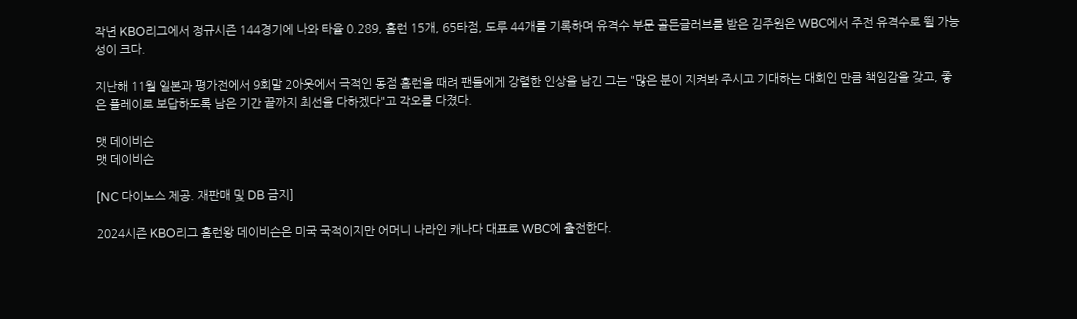작년 KBO리그에서 정규시즌 144경기에 나와 타율 0.289, 홈런 15개, 65타점, 도루 44개를 기록하며 유격수 부문 골든글러브를 받은 김주원은 WBC에서 주전 유격수로 뛸 가능성이 크다.

지난해 11월 일본과 평가전에서 9회말 2아웃에서 극적인 동점 홈런을 때려 팬들에게 강렬한 인상을 남긴 그는 "많은 분이 지켜봐 주시고 기대하는 대회인 만큼 책임감을 갖고, 좋은 플레이로 보답하도록 남은 기간 끝까지 최선을 다하겠다"고 각오를 다졌다.

맷 데이비슨
맷 데이비슨

[NC 다이노스 제공. 재판매 및 DB 금지]

2024시즌 KBO리그 홈런왕 데이비슨은 미국 국적이지만 어머니 나라인 캐나다 대표로 WBC에 출전한다.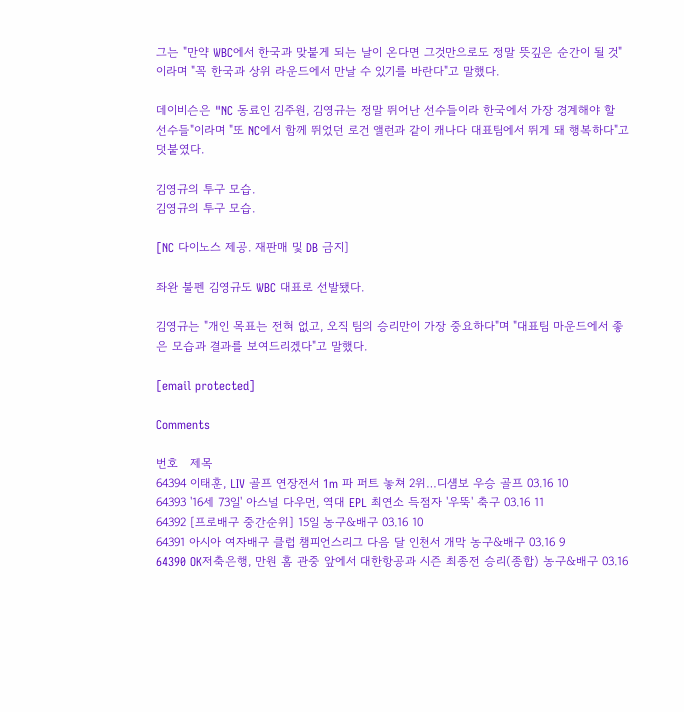그는 "만약 WBC에서 한국과 맞붙게 되는 날이 온다면 그것만으로도 정말 뜻깊은 순간이 될 것"이라며 "꼭 한국과 상위 라운드에서 만날 수 있기를 바란다"고 말했다.

데이비슨은 "NC 동료인 김주원, 김영규는 정말 뛰어난 선수들이라 한국에서 가장 경계해야 할 선수들"이라며 "또 NC에서 함께 뛰었던 로건 앨런과 같이 캐나다 대표팀에서 뛰게 돼 행복하다"고 덧붙였다.

김영규의 투구 모습.
김영규의 투구 모습.

[NC 다이노스 제공. 재판매 및 DB 금지]

좌완 불펜 김영규도 WBC 대표로 선발됐다.

김영규는 "개인 목표는 전혀 없고, 오직 팀의 승리만이 가장 중요하다"며 "대표팀 마운드에서 좋은 모습과 결과를 보여드리겠다"고 말했다.

[email protected]

Comments

번호   제목
64394 이태훈, LIV 골프 연장전서 1m 파 퍼트 놓쳐 2위…디섐보 우승 골프 03.16 10
64393 '16세 73일' 아스널 다우먼, 역대 EPL 최연소 득점자 '우뚝' 축구 03.16 11
64392 [프로배구 중간순위] 15일 농구&배구 03.16 10
64391 아시아 여자배구 클럽 챔피언스리그 다음 달 인천서 개막 농구&배구 03.16 9
64390 OK저축은행, 만원 홈 관중 앞에서 대한항공과 시즌 최종전 승리(종합) 농구&배구 03.16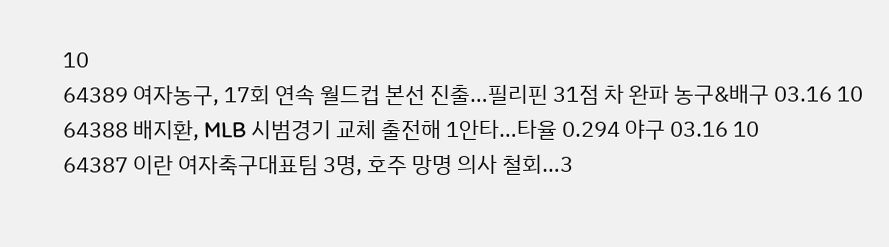10
64389 여자농구, 17회 연속 월드컵 본선 진출…필리핀 31점 차 완파 농구&배구 03.16 10
64388 배지환, MLB 시범경기 교체 출전해 1안타…타율 0.294 야구 03.16 10
64387 이란 여자축구대표팀 3명, 호주 망명 의사 철회…3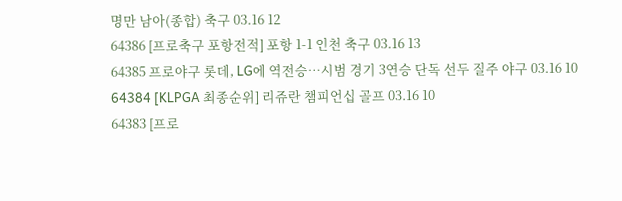명만 남아(종합) 축구 03.16 12
64386 [프로축구 포항전적] 포항 1-1 인천 축구 03.16 13
64385 프로야구 롯데, LG에 역전승…시범 경기 3연승 단독 선두 질주 야구 03.16 10
64384 [KLPGA 최종순위] 리쥬란 챔피언십 골프 03.16 10
64383 [프로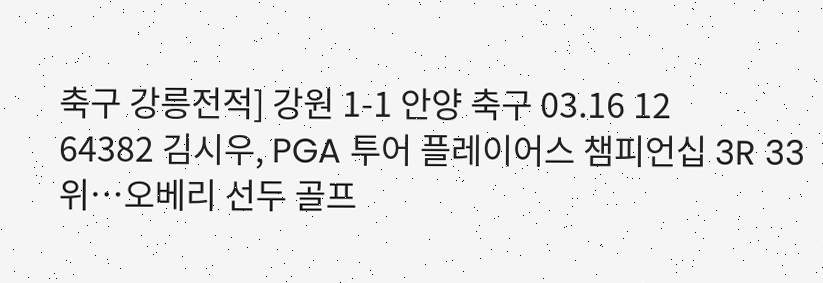축구 강릉전적] 강원 1-1 안양 축구 03.16 12
64382 김시우, PGA 투어 플레이어스 챔피언십 3R 33위…오베리 선두 골프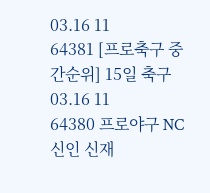03.16 11
64381 [프로축구 중간순위] 15일 축구 03.16 11
64380 프로야구 NC 신인 신재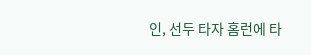인, 선두 타자 홈런에 타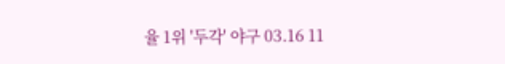율 1위 '두각' 야구 03.16 11